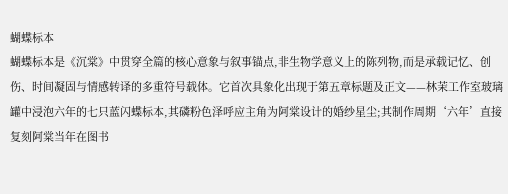蝴蝶标本
蝴蝶标本是《沉棠》中贯穿全篇的核心意象与叙事锚点,非生物学意义上的陈列物,而是承载记忆、创伤、时间凝固与情感转译的多重符号载体。它首次具象化出现于第五章标题及正文——林茉工作室玻璃罐中浸泡六年的七只蓝闪蝶标本,其磷粉色泽呼应主角为阿棠设计的婚纱星尘;其制作周期‘六年’直接复刻阿棠当年在图书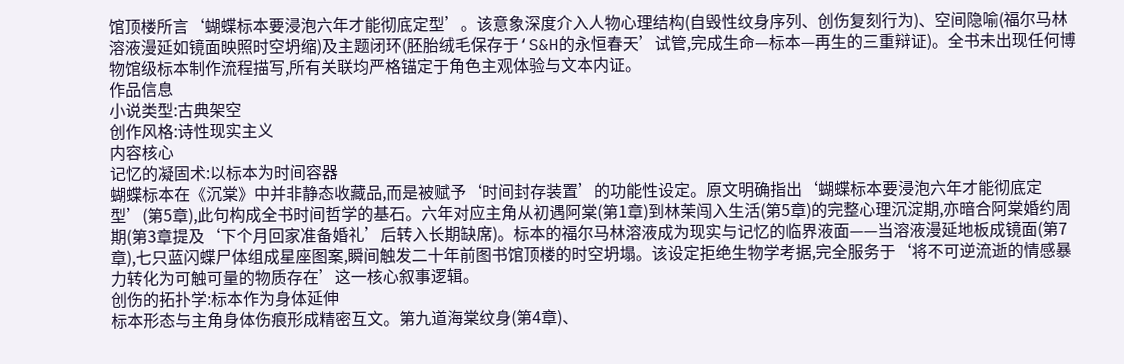馆顶楼所言‘蝴蝶标本要浸泡六年才能彻底定型’。该意象深度介入人物心理结构(自毁性纹身序列、创伤复刻行为)、空间隐喻(福尔马林溶液漫延如镜面映照时空坍缩)及主题闭环(胚胎绒毛保存于‘S&H的永恒春天’试管,完成生命—标本—再生的三重辩证)。全书未出现任何博物馆级标本制作流程描写,所有关联均严格锚定于角色主观体验与文本内证。
作品信息
小说类型:古典架空
创作风格:诗性现实主义
内容核心
记忆的凝固术:以标本为时间容器
蝴蝶标本在《沉棠》中并非静态收藏品,而是被赋予‘时间封存装置’的功能性设定。原文明确指出‘蝴蝶标本要浸泡六年才能彻底定型’(第5章),此句构成全书时间哲学的基石。六年对应主角从初遇阿棠(第1章)到林茉闯入生活(第5章)的完整心理沉淀期,亦暗合阿棠婚约周期(第3章提及‘下个月回家准备婚礼’后转入长期缺席)。标本的福尔马林溶液成为现实与记忆的临界液面——当溶液漫延地板成镜面(第7章),七只蓝闪蝶尸体组成星座图案,瞬间触发二十年前图书馆顶楼的时空坍塌。该设定拒绝生物学考据,完全服务于‘将不可逆流逝的情感暴力转化为可触可量的物质存在’这一核心叙事逻辑。
创伤的拓扑学:标本作为身体延伸
标本形态与主角身体伤痕形成精密互文。第九道海棠纹身(第4章)、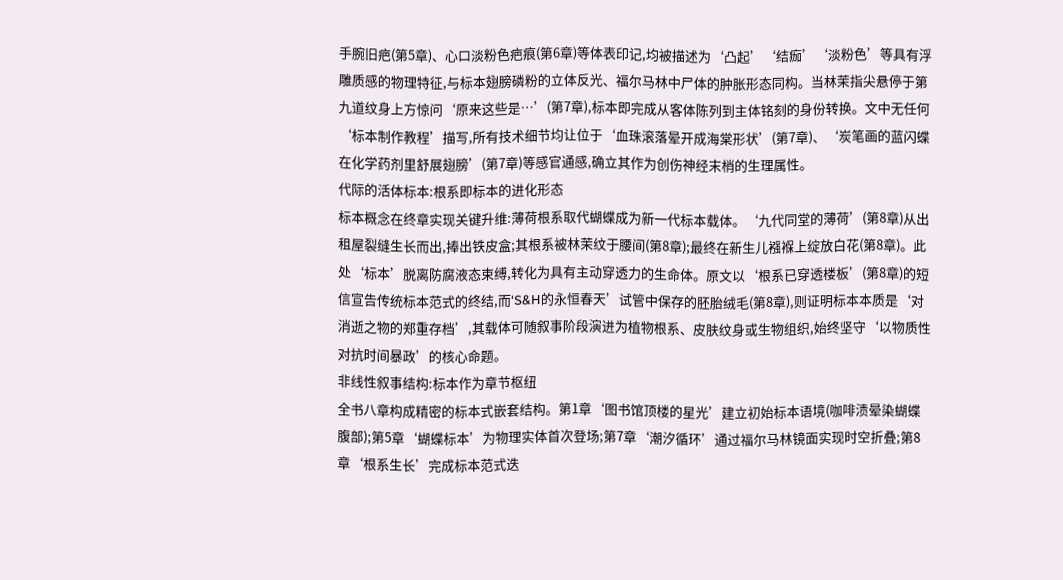手腕旧疤(第5章)、心口淡粉色疤痕(第6章)等体表印记,均被描述为‘凸起’‘结痂’‘淡粉色’等具有浮雕质感的物理特征,与标本翅膀磷粉的立体反光、福尔马林中尸体的肿胀形态同构。当林茉指尖悬停于第九道纹身上方惊问‘原来这些是…’(第7章),标本即完成从客体陈列到主体铭刻的身份转换。文中无任何‘标本制作教程’描写,所有技术细节均让位于‘血珠滚落晕开成海棠形状’(第7章)、‘炭笔画的蓝闪蝶在化学药剂里舒展翅膀’(第7章)等感官通感,确立其作为创伤神经末梢的生理属性。
代际的活体标本:根系即标本的进化形态
标本概念在终章实现关键升维:薄荷根系取代蝴蝶成为新一代标本载体。‘九代同堂的薄荷’(第8章)从出租屋裂缝生长而出,捧出铁皮盒;其根系被林茉纹于腰间(第8章);最终在新生儿襁褓上绽放白花(第8章)。此处‘标本’脱离防腐液态束缚,转化为具有主动穿透力的生命体。原文以‘根系已穿透楼板’(第8章)的短信宣告传统标本范式的终结,而‘S&H的永恒春天’试管中保存的胚胎绒毛(第8章),则证明标本本质是‘对消逝之物的郑重存档’,其载体可随叙事阶段演进为植物根系、皮肤纹身或生物组织,始终坚守‘以物质性对抗时间暴政’的核心命题。
非线性叙事结构:标本作为章节枢纽
全书八章构成精密的标本式嵌套结构。第1章‘图书馆顶楼的星光’建立初始标本语境(咖啡渍晕染蝴蝶腹部);第5章‘蝴蝶标本’为物理实体首次登场;第7章‘潮汐循环’通过福尔马林镜面实现时空折叠;第8章‘根系生长’完成标本范式迭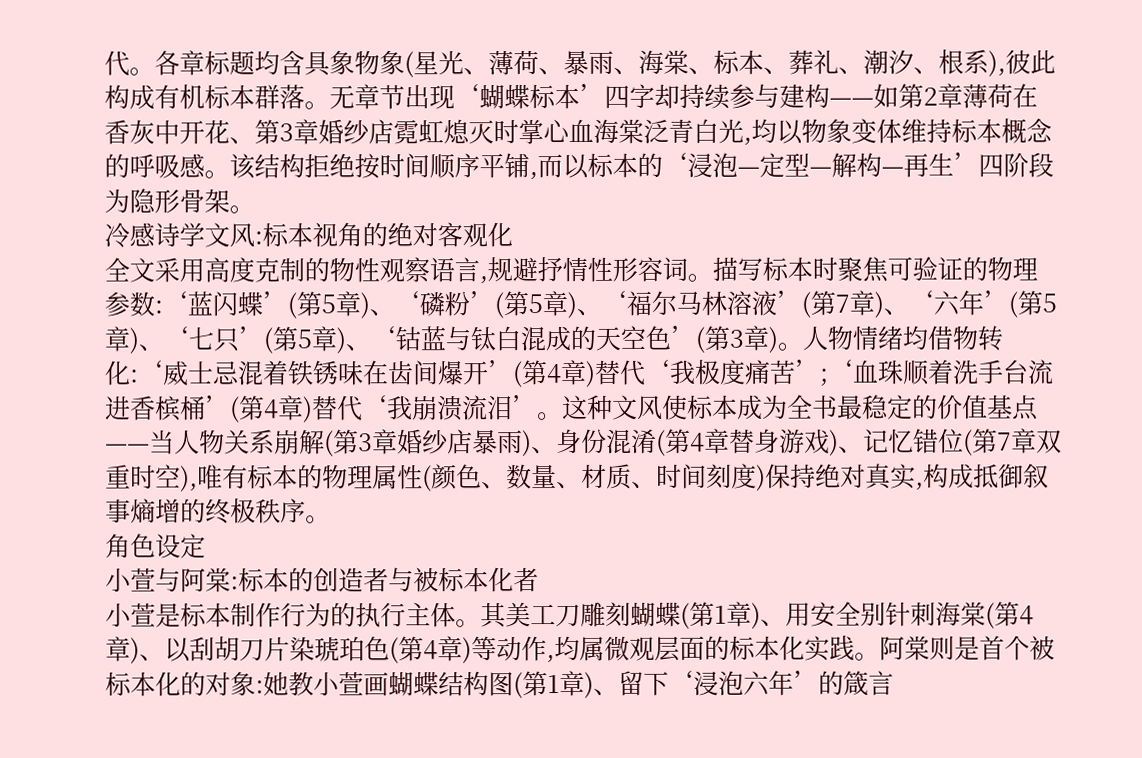代。各章标题均含具象物象(星光、薄荷、暴雨、海棠、标本、葬礼、潮汐、根系),彼此构成有机标本群落。无章节出现‘蝴蝶标本’四字却持续参与建构——如第2章薄荷在香灰中开花、第3章婚纱店霓虹熄灭时掌心血海棠泛青白光,均以物象变体维持标本概念的呼吸感。该结构拒绝按时间顺序平铺,而以标本的‘浸泡—定型—解构—再生’四阶段为隐形骨架。
冷感诗学文风:标本视角的绝对客观化
全文采用高度克制的物性观察语言,规避抒情性形容词。描写标本时聚焦可验证的物理参数:‘蓝闪蝶’(第5章)、‘磷粉’(第5章)、‘福尔马林溶液’(第7章)、‘六年’(第5章)、‘七只’(第5章)、‘钴蓝与钛白混成的天空色’(第3章)。人物情绪均借物转化:‘威士忌混着铁锈味在齿间爆开’(第4章)替代‘我极度痛苦’;‘血珠顺着洗手台流进香槟桶’(第4章)替代‘我崩溃流泪’。这种文风使标本成为全书最稳定的价值基点——当人物关系崩解(第3章婚纱店暴雨)、身份混淆(第4章替身游戏)、记忆错位(第7章双重时空),唯有标本的物理属性(颜色、数量、材质、时间刻度)保持绝对真实,构成抵御叙事熵增的终极秩序。
角色设定
小萱与阿棠:标本的创造者与被标本化者
小萱是标本制作行为的执行主体。其美工刀雕刻蝴蝶(第1章)、用安全别针刺海棠(第4章)、以刮胡刀片染琥珀色(第4章)等动作,均属微观层面的标本化实践。阿棠则是首个被标本化的对象:她教小萱画蝴蝶结构图(第1章)、留下‘浸泡六年’的箴言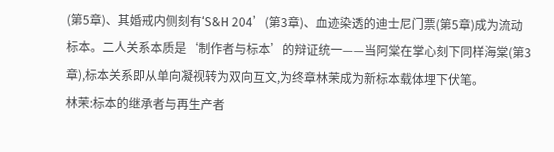(第5章)、其婚戒内侧刻有‘S&H 204’(第3章)、血迹染透的迪士尼门票(第5章)成为流动标本。二人关系本质是‘制作者与标本’的辩证统一——当阿棠在掌心刻下同样海棠(第3章),标本关系即从单向凝视转为双向互文,为终章林茉成为新标本载体埋下伏笔。
林茉:标本的继承者与再生产者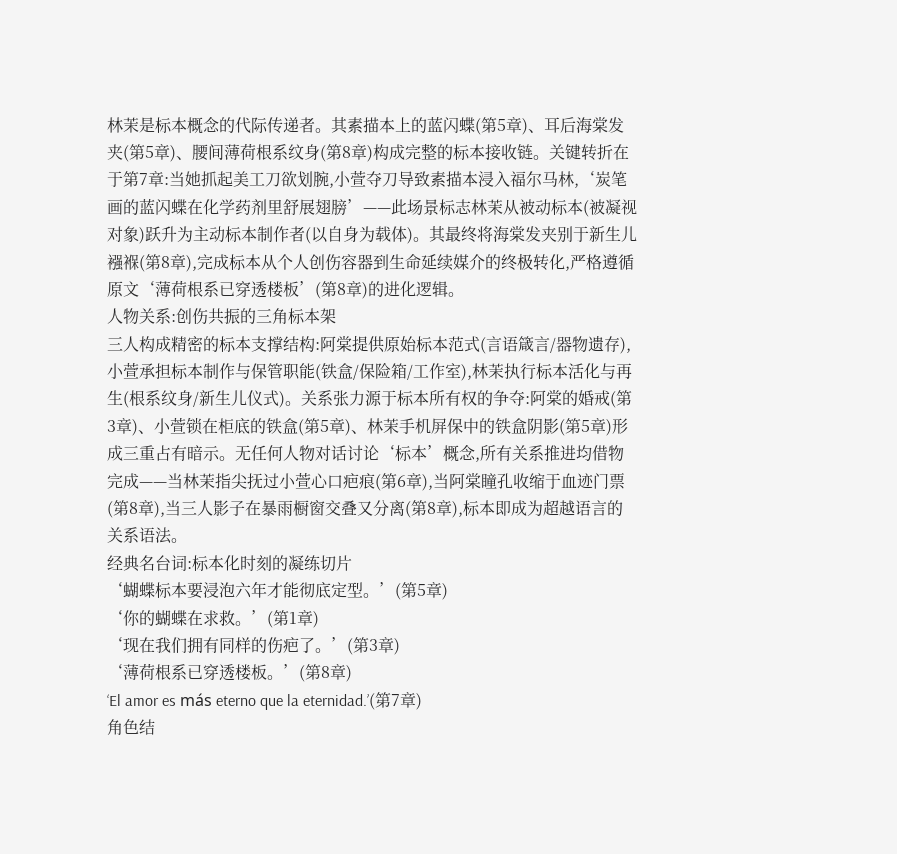林茉是标本概念的代际传递者。其素描本上的蓝闪蝶(第5章)、耳后海棠发夹(第5章)、腰间薄荷根系纹身(第8章)构成完整的标本接收链。关键转折在于第7章:当她抓起美工刀欲划腕,小萱夺刀导致素描本浸入福尔马林,‘炭笔画的蓝闪蝶在化学药剂里舒展翅膀’——此场景标志林茉从被动标本(被凝视对象)跃升为主动标本制作者(以自身为载体)。其最终将海棠发夹别于新生儿襁褓(第8章),完成标本从个人创伤容器到生命延续媒介的终极转化,严格遵循原文‘薄荷根系已穿透楼板’(第8章)的进化逻辑。
人物关系:创伤共振的三角标本架
三人构成精密的标本支撑结构:阿棠提供原始标本范式(言语箴言/器物遗存),小萱承担标本制作与保管职能(铁盒/保险箱/工作室),林茉执行标本活化与再生(根系纹身/新生儿仪式)。关系张力源于标本所有权的争夺:阿棠的婚戒(第3章)、小萱锁在柜底的铁盒(第5章)、林茉手机屏保中的铁盒阴影(第5章)形成三重占有暗示。无任何人物对话讨论‘标本’概念,所有关系推进均借物完成——当林茉指尖抚过小萱心口疤痕(第6章),当阿棠瞳孔收缩于血迹门票(第8章),当三人影子在暴雨橱窗交叠又分离(第8章),标本即成为超越语言的关系语法。
经典名台词:标本化时刻的凝练切片
‘蝴蝶标本要浸泡六年才能彻底定型。’(第5章)
‘你的蝴蝶在求救。’(第1章)
‘现在我们拥有同样的伤疤了。’(第3章)
‘薄荷根系已穿透楼板。’(第8章)
‘El amor es más eterno que la eternidad.’(第7章)
角色结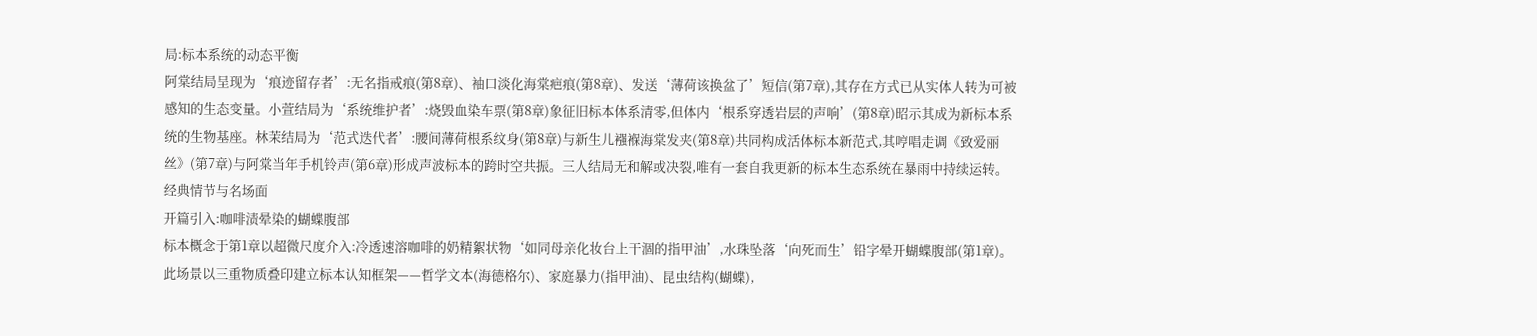局:标本系统的动态平衡
阿棠结局呈现为‘痕迹留存者’:无名指戒痕(第8章)、袖口淡化海棠疤痕(第8章)、发送‘薄荷该换盆了’短信(第7章),其存在方式已从实体人转为可被感知的生态变量。小萱结局为‘系统维护者’:烧毁血染车票(第8章)象征旧标本体系清零,但体内‘根系穿透岩层的声响’(第8章)昭示其成为新标本系统的生物基座。林茉结局为‘范式迭代者’:腰间薄荷根系纹身(第8章)与新生儿襁褓海棠发夹(第8章)共同构成活体标本新范式,其哼唱走调《致爱丽丝》(第7章)与阿棠当年手机铃声(第6章)形成声波标本的跨时空共振。三人结局无和解或决裂,唯有一套自我更新的标本生态系统在暴雨中持续运转。
经典情节与名场面
开篇引入:咖啡渍晕染的蝴蝶腹部
标本概念于第1章以超微尺度介入:冷透速溶咖啡的奶精絮状物‘如同母亲化妆台上干涸的指甲油’,水珠坠落‘向死而生’铅字晕开蝴蝶腹部(第1章)。此场景以三重物质叠印建立标本认知框架——哲学文本(海德格尔)、家庭暴力(指甲油)、昆虫结构(蝴蝶),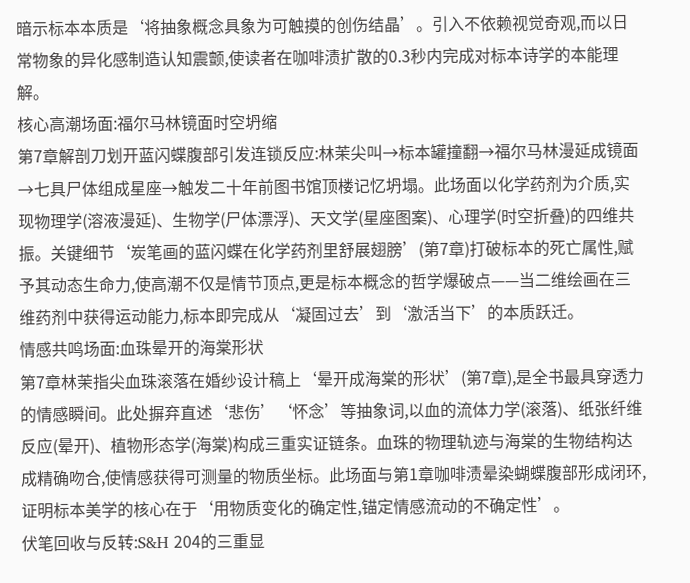暗示标本本质是‘将抽象概念具象为可触摸的创伤结晶’。引入不依赖视觉奇观,而以日常物象的异化感制造认知震颤,使读者在咖啡渍扩散的0.3秒内完成对标本诗学的本能理解。
核心高潮场面:福尔马林镜面时空坍缩
第7章解剖刀划开蓝闪蝶腹部引发连锁反应:林茉尖叫→标本罐撞翻→福尔马林漫延成镜面→七具尸体组成星座→触发二十年前图书馆顶楼记忆坍塌。此场面以化学药剂为介质,实现物理学(溶液漫延)、生物学(尸体漂浮)、天文学(星座图案)、心理学(时空折叠)的四维共振。关键细节‘炭笔画的蓝闪蝶在化学药剂里舒展翅膀’(第7章)打破标本的死亡属性,赋予其动态生命力,使高潮不仅是情节顶点,更是标本概念的哲学爆破点——当二维绘画在三维药剂中获得运动能力,标本即完成从‘凝固过去’到‘激活当下’的本质跃迁。
情感共鸣场面:血珠晕开的海棠形状
第7章林茉指尖血珠滚落在婚纱设计稿上‘晕开成海棠的形状’(第7章),是全书最具穿透力的情感瞬间。此处摒弃直述‘悲伤’‘怀念’等抽象词,以血的流体力学(滚落)、纸张纤维反应(晕开)、植物形态学(海棠)构成三重实证链条。血珠的物理轨迹与海棠的生物结构达成精确吻合,使情感获得可测量的物质坐标。此场面与第1章咖啡渍晕染蝴蝶腹部形成闭环,证明标本美学的核心在于‘用物质变化的确定性,锚定情感流动的不确定性’。
伏笔回收与反转:S&H 204的三重显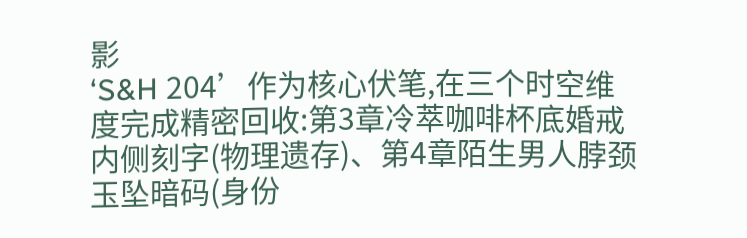影
‘S&H 204’作为核心伏笔,在三个时空维度完成精密回收:第3章冷萃咖啡杯底婚戒内侧刻字(物理遗存)、第4章陌生男人脖颈玉坠暗码(身份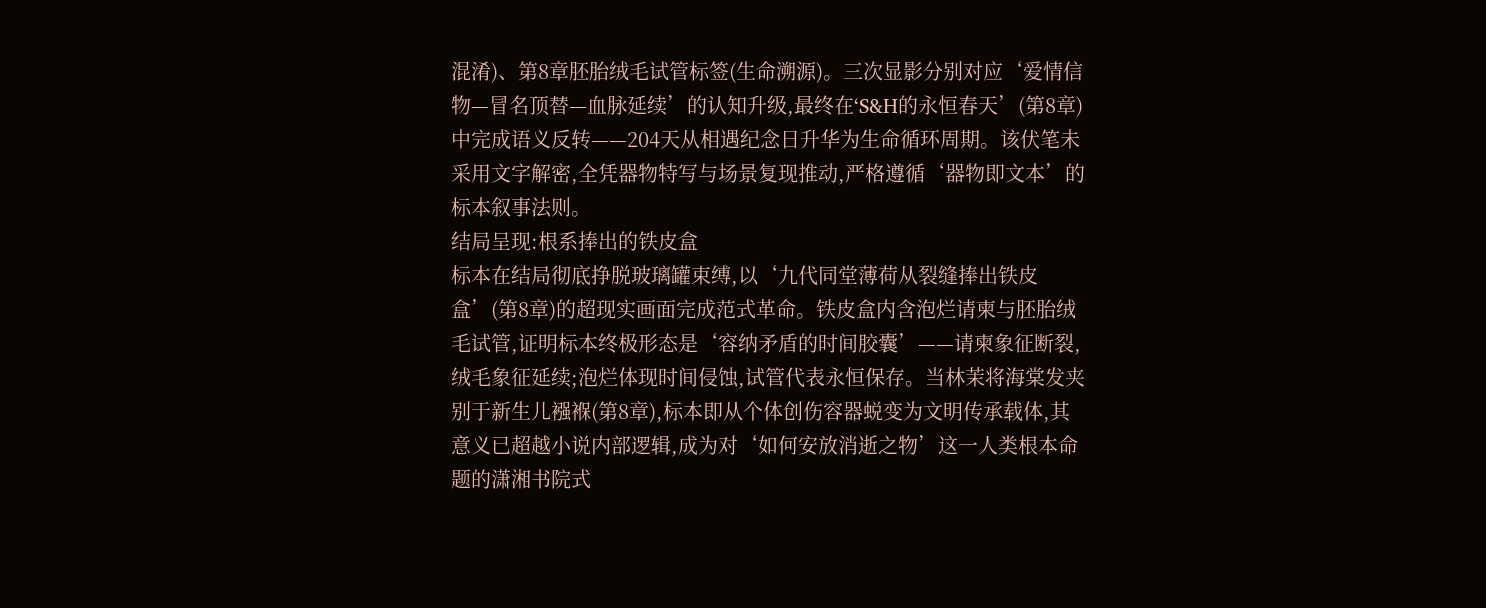混淆)、第8章胚胎绒毛试管标签(生命溯源)。三次显影分别对应‘爱情信物—冒名顶替—血脉延续’的认知升级,最终在‘S&H的永恒春天’(第8章)中完成语义反转——204天从相遇纪念日升华为生命循环周期。该伏笔未采用文字解密,全凭器物特写与场景复现推动,严格遵循‘器物即文本’的标本叙事法则。
结局呈现:根系捧出的铁皮盒
标本在结局彻底挣脱玻璃罐束缚,以‘九代同堂薄荷从裂缝捧出铁皮盒’(第8章)的超现实画面完成范式革命。铁皮盒内含泡烂请柬与胚胎绒毛试管,证明标本终极形态是‘容纳矛盾的时间胶囊’——请柬象征断裂,绒毛象征延续;泡烂体现时间侵蚀,试管代表永恒保存。当林茉将海棠发夹别于新生儿襁褓(第8章),标本即从个体创伤容器蜕变为文明传承载体,其意义已超越小说内部逻辑,成为对‘如何安放消逝之物’这一人类根本命题的潇湘书院式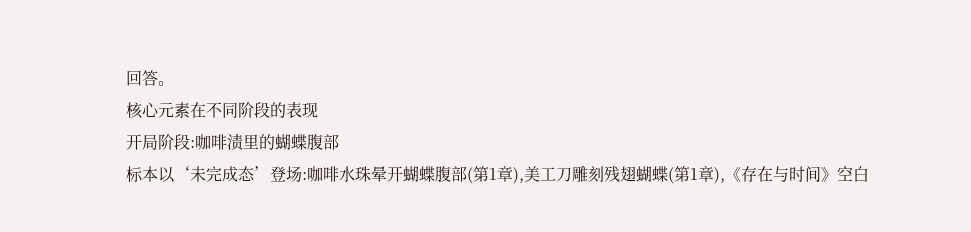回答。
核心元素在不同阶段的表现
开局阶段:咖啡渍里的蝴蝶腹部
标本以‘未完成态’登场:咖啡水珠晕开蝴蝶腹部(第1章),美工刀雕刻残翅蝴蝶(第1章),《存在与时间》空白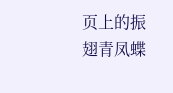页上的振翅青凤蝶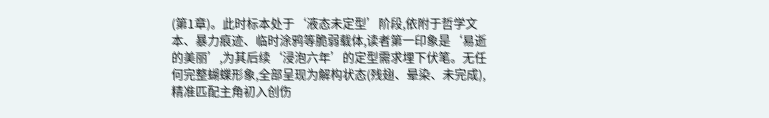(第1章)。此时标本处于‘液态未定型’阶段,依附于哲学文本、暴力痕迹、临时涂鸦等脆弱载体,读者第一印象是‘易逝的美丽’,为其后续‘浸泡六年’的定型需求埋下伏笔。无任何完整蝴蝶形象,全部呈现为解构状态(残翅、晕染、未完成),精准匹配主角初入创伤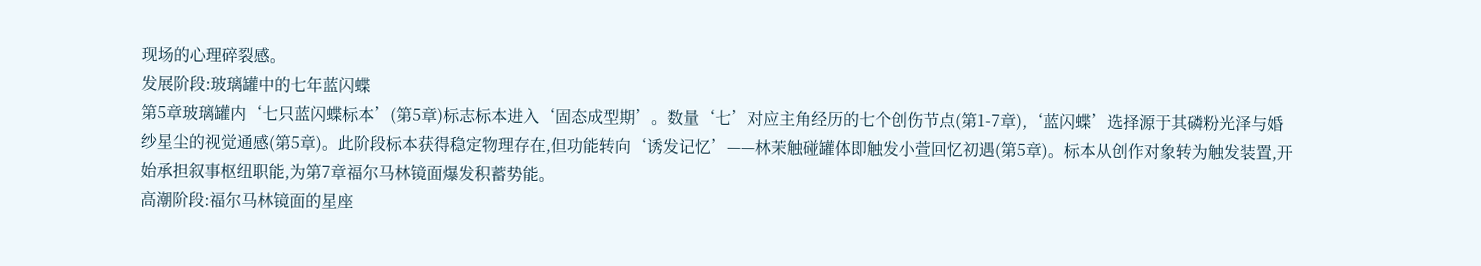现场的心理碎裂感。
发展阶段:玻璃罐中的七年蓝闪蝶
第5章玻璃罐内‘七只蓝闪蝶标本’(第5章)标志标本进入‘固态成型期’。数量‘七’对应主角经历的七个创伤节点(第1-7章),‘蓝闪蝶’选择源于其磷粉光泽与婚纱星尘的视觉通感(第5章)。此阶段标本获得稳定物理存在,但功能转向‘诱发记忆’——林茉触碰罐体即触发小萱回忆初遇(第5章)。标本从创作对象转为触发装置,开始承担叙事枢纽职能,为第7章福尔马林镜面爆发积蓄势能。
高潮阶段:福尔马林镜面的星座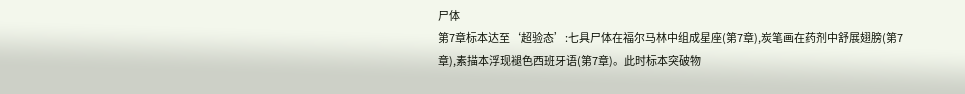尸体
第7章标本达至‘超验态’:七具尸体在福尔马林中组成星座(第7章),炭笔画在药剂中舒展翅膀(第7章),素描本浮现褪色西班牙语(第7章)。此时标本突破物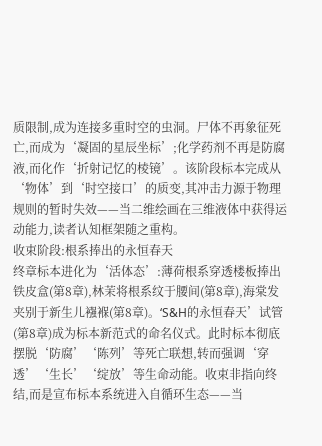质限制,成为连接多重时空的虫洞。尸体不再象征死亡,而成为‘凝固的星辰坐标’;化学药剂不再是防腐液,而化作‘折射记忆的棱镜’。该阶段标本完成从‘物体’到‘时空接口’的质变,其冲击力源于物理规则的暂时失效——当二维绘画在三维液体中获得运动能力,读者认知框架随之重构。
收束阶段:根系捧出的永恒春天
终章标本进化为‘活体态’:薄荷根系穿透楼板捧出铁皮盒(第8章),林茉将根系纹于腰间(第8章),海棠发夹别于新生儿襁褓(第8章)。‘S&H的永恒春天’试管(第8章)成为标本新范式的命名仪式。此时标本彻底摆脱‘防腐’‘陈列’等死亡联想,转而强调‘穿透’‘生长’‘绽放’等生命动能。收束非指向终结,而是宣布标本系统进入自循环生态——当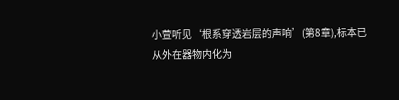小萱听见‘根系穿透岩层的声响’(第8章),标本已从外在器物内化为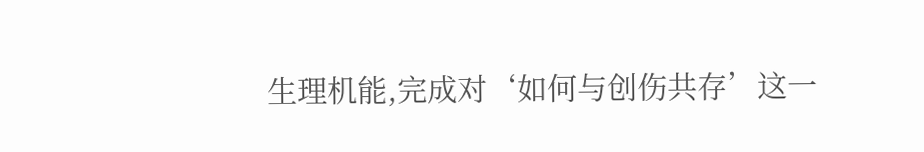生理机能,完成对‘如何与创伤共存’这一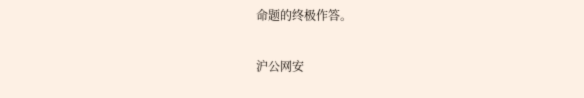命题的终极作答。

沪公网安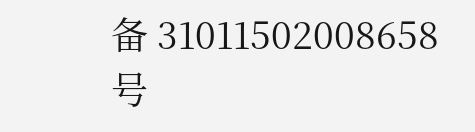备 31011502008658号